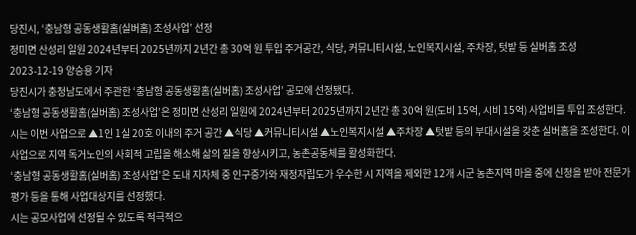당진시, ‘충남형 공동생활홈(실버홈) 조성사업’ 선정
정미면 산성리 일원 2024년부터 2025년까지 2년간 총 30억 원 투입 주거공간, 식당, 커뮤니티시설, 노인복지시설, 주차장, 텃밭 등 실버홈 조성
2023-12-19 양승용 기자
당진시가 충청남도에서 주관한 ‘충남형 공동생활홈(실버홈) 조성사업’ 공모에 선정됐다.
‘충남형 공동생활홈(실버홈) 조성사업’은 정미면 산성리 일원에 2024년부터 2025년까지 2년간 총 30억 원(도비 15억, 시비 15억) 사업비를 투입 조성한다.
시는 이번 사업으로 ▲1인 1실 20호 이내의 주거 공간 ▲식당 ▲커뮤니티시설 ▲노인복지시설 ▲주차장 ▲텃밭 등의 부대시설을 갖춘 실버홈을 조성한다. 이 사업으로 지역 독거노인의 사회적 고립을 해소해 삶의 질을 향상시키고, 농촌공동체를 활성화한다.
‘충남형 공동생활홈(실버홈) 조성사업’은 도내 지자체 중 인구증가와 재정자립도가 우수한 시 지역을 제외한 12개 시군 농촌지역 마을 중에 신청을 받아 전문가 평가 등을 통해 사업대상지를 선정했다.
시는 공모사업에 선정될 수 있도록 적극적으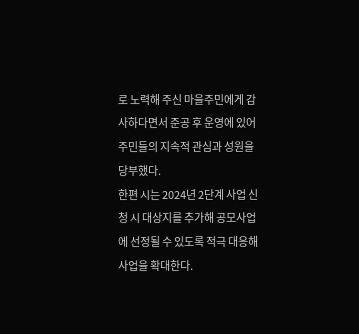로 노력해 주신 마을주민에게 감사하다면서 준공 후 운영에 있어 주민들의 지속적 관심과 성원을 당부했다.
한편 시는 2024년 2단계 사업 신청 시 대상지를 추가해 공모사업에 선정될 수 있도록 적극 대응해 사업을 확대한다.